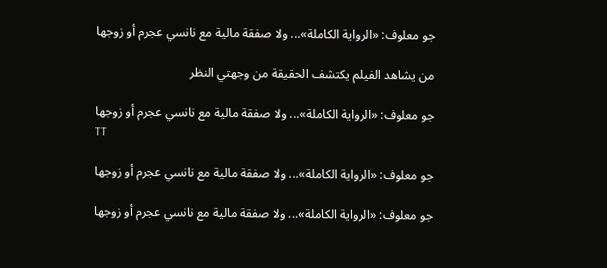جو معلوف: «الرواية الكاملة»... ولا صفقة مالية مع نانسي عجرم أو زوجها

من يشاهد الفيلم يكتشف الحقيقة من وجهتي النظر

جو معلوف: «الرواية الكاملة»... ولا صفقة مالية مع نانسي عجرم أو زوجها
TT

جو معلوف: «الرواية الكاملة»... ولا صفقة مالية مع نانسي عجرم أو زوجها

جو معلوف: «الرواية الكاملة»... ولا صفقة مالية مع نانسي عجرم أو زوجها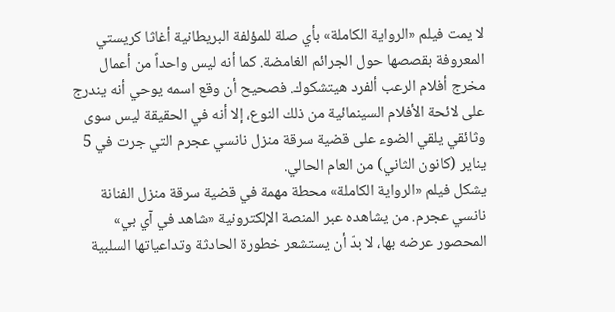لا يمت فيلم «الرواية الكاملة» بأي صلة للمؤلفة البريطانية أغاثا كريستي المعروفة بقصصها حول الجرائم الغامضة. كما أنه ليس واحداً من أعمال مخرج أفلام الرعب ألفرد هيتشكوك. فصحيح أن وقع اسمه يوحي أنه يندرج على لائحة الأفلام السينمائية من ذلك النوع، إلا أنه في الحقيقة ليس سوى وثائقي يلقي الضوء على قضية سرقة منزل نانسي عجرم التي جرت في 5 يناير (كانون الثاني) من العام الحالي.
يشكل فيلم «الرواية الكاملة» محطة مهمة في قضية سرقة منزل الفنانة نانسي عجرم. من يشاهده عبر المنصة الإلكترونية «شاهد في آي بي» المحصور عرضه بها، لا بدّ أن يستشعر خطورة الحادثة وتداعياتها السلبية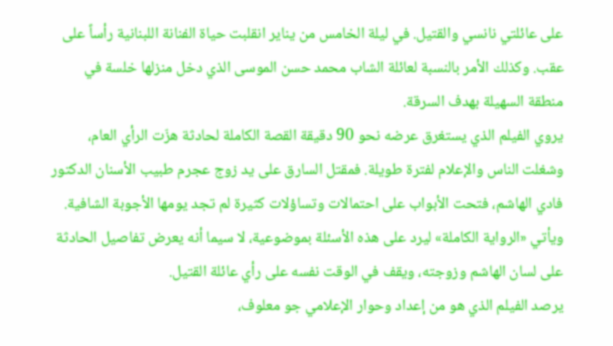على عائلتي نانسي والقتيل. في ليلة الخامس من يناير انقلبت حياة الفنانة اللبنانية رأساً على عقب. وكذلك الأمر بالنسبة لعائلة الشاب محمد حسن الموسى الذي دخل منزلها خلسة في منطقة السهيلة بهدف السرقة.
يروي الفيلم الذي يستغرق عرضه نحو 90 دقيقة القصة الكاملة لحادثة هزّت الرأي العام، وشغلت الناس والإعلام لفترة طويلة. فمقتل السارق على يد زوج عجرم طبيب الأسنان الدكتور فادي الهاشم، فتحت الأبواب على احتمالات وتساؤلات كثيرة لم تجد يومها الأجوبة الشافية. ويأتي «الرواية الكاملة» ليرد على هذه الأسئلة بموضوعية، لا سيما أنه يعرض تفاصيل الحادثة على لسان الهاشم وزوجته، ويقف في الوقت نفسه على رأي عائلة القتيل.
يرصد الفيلم الذي هو من إعداد وحوار الإعلامي جو معلوف،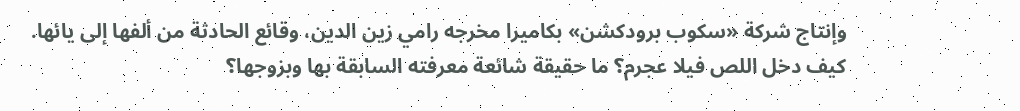وإنتاج شركة «سكوب برودكشن» بكاميرا مخرجه رامي زين الدين، وقائع الحادثة من ألفها إلى يائها.
كيف دخل اللص فيلا عجرم؟ ما حقيقة شائعة معرفته السابقة بها وبزوجها؟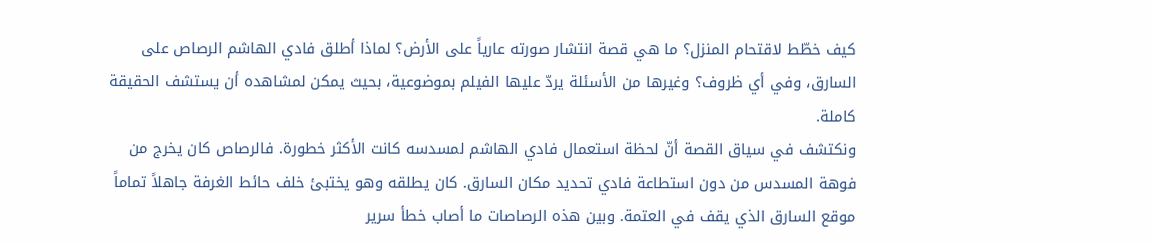كيف خطّط لاقتحام المنزل؟ ما هي قصة انتشار صورته عارياً على الأرض؟ لماذا أطلق فادي الهاشم الرصاص على السارق، وفي أي ظروف؟ وغيرها من الأسئلة يردّ عليها الفيلم بموضوعية، بحيث يمكن لمشاهده أن يستشف الحقيقة كاملة.
ونكتشف في سياق القصة أنّ لحظة استعمال فادي الهاشم لمسدسه كانت الأكثر خطورة. فالرصاص كان يخرج من فوهة المسدس من دون استطاعة فادي تحديد مكان السارق. كان يطلقه وهو يختبئ خلف حائط الغرفة جاهلاً تماماً موقع السارق الذي يقف في العتمة. وبين هذه الرصاصات ما أصاب خطأ سرير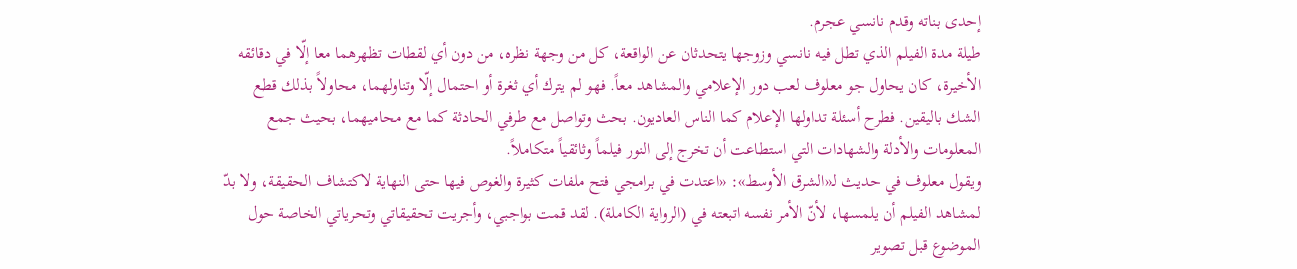إحدى بناته وقدم نانسي عجرم.
طيلة مدة الفيلم الذي تطل فيه نانسي وزوجها يتحدثان عن الواقعة، كل من وجهة نظره، من دون أي لقطات تظهرهما معا إلّا في دقائقه الأخيرة، كان يحاول جو معلوف لعب دور الإعلامي والمشاهد معاً. فهو لم يترك أي ثغرة أو احتمال إلّا وتناولهما، محاولاً بذلك قطع الشك باليقين. فطرح أسئلة تداولها الإعلام كما الناس العاديون. بحث وتواصل مع طرفي الحادثة كما مع محاميهما، بحيث جمع المعلومات والأدلة والشهادات التي استطاعت أن تخرج إلى النور فيلماً وثائقياً متكاملاً.
ويقول معلوف في حديث لـ«الشرق الأوسط»: «اعتدت في برامجي فتح ملفات كثيرة والغوص فيها حتى النهاية لاكتشاف الحقيقة، ولا بدّ لمشاهد الفيلم أن يلمسها، لأنّ الأمر نفسه اتبعته في (الرواية الكاملة). لقد قمت بواجبي، وأجريت تحقيقاتي وتحرياتي الخاصة حول الموضوع قبل تصوير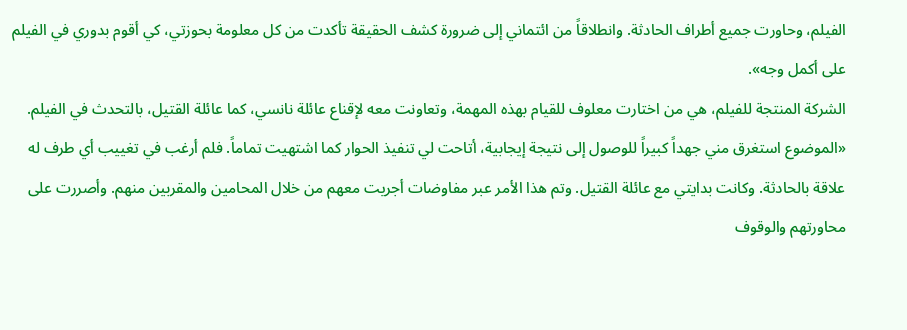الفيلم، وحاورت جميع أطراف الحادثة. وانطلاقاً من ائتماني إلى ضرورة كشف الحقيقة تأكدت من كل معلومة بحوزتي، كي أقوم بدوري في الفيلم على أكمل وجه».
الشركة المنتجة للفيلم، هي من اختارت معلوف للقيام بهذه المهمة، وتعاونت معه لإقناع عائلة نانسي، كما عائلة القتيل، بالتحدث في الفيلم. «الموضوع استغرق مني جهداً كبيراً للوصول إلى نتيجة إيجابية، أتاحت لي تنفيذ الحوار كما اشتهيت تماماً. فلم أرغب في تغييب أي طرف له علاقة بالحادثة. وكانت بدايتي مع عائلة القتيل. وتم هذا الأمر عبر مفاوضات أجريت معهم من خلال المحامين والمقربين منهم. وأصررت على محاورتهم والوقوف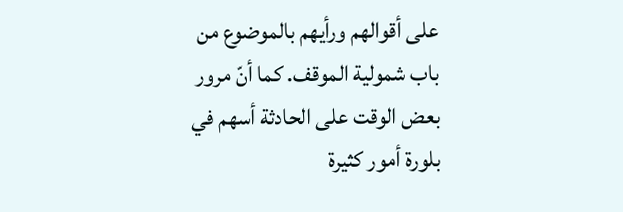على أقوالهم ورأيهم بالموضوع من باب شمولية الموقف. كما أنّ مرور بعض الوقت على الحادثة أسهم في بلورة أمور كثيرة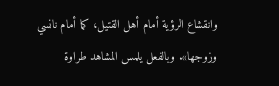وانقشاع الرؤية أمام أهل القتيل، كما أمام نانسي وزوجها». وبالفعل يلمس المشاهد طراوة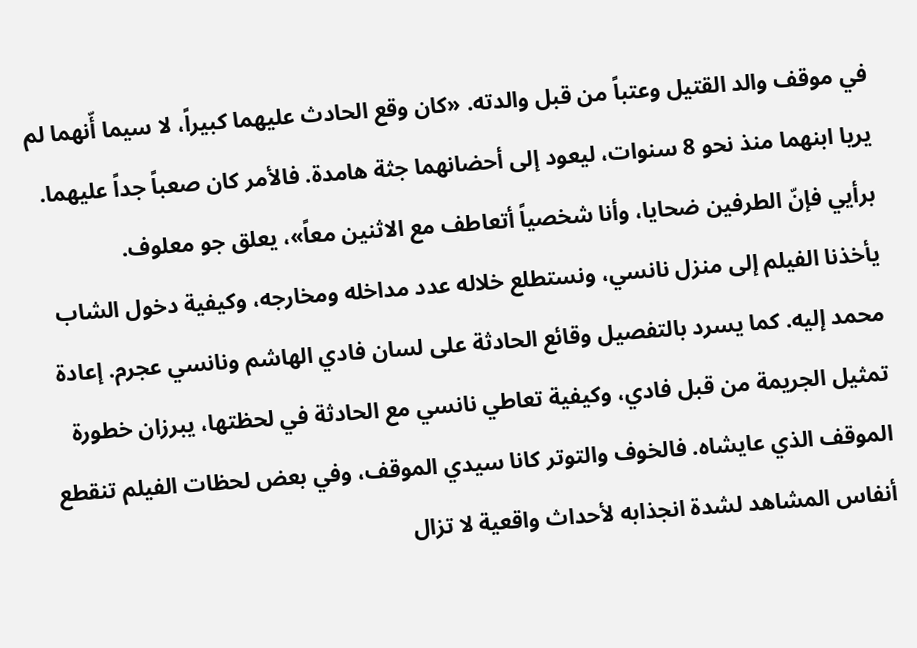في موقف والد القتيل وعتباً من قبل والدته. «كان وقع الحادث عليهما كبيراً، لا سيما أّنهما لم يريا ابنهما منذ نحو 8 سنوات، ليعود إلى أحضانهما جثة هامدة. فالأمر كان صعباً جداً عليهما. برأيي فإنّ الطرفين ضحايا، وأنا شخصياً أتعاطف مع الاثنين معاً»، يعلق جو معلوف.
يأخذنا الفيلم إلى منزل نانسي، ونستطلع خلاله عدد مداخله ومخارجه، وكيفية دخول الشاب محمد إليه. كما يسرد بالتفصيل وقائع الحادثة على لسان فادي الهاشم ونانسي عجرم. إعادة تمثيل الجريمة من قبل فادي، وكيفية تعاطي نانسي مع الحادثة في لحظتها، يبرزان خطورة الموقف الذي عايشاه. فالخوف والتوتر كانا سيدي الموقف، وفي بعض لحظات الفيلم تنقطع أنفاس المشاهد لشدة انجذابه لأحداث واقعية لا تزال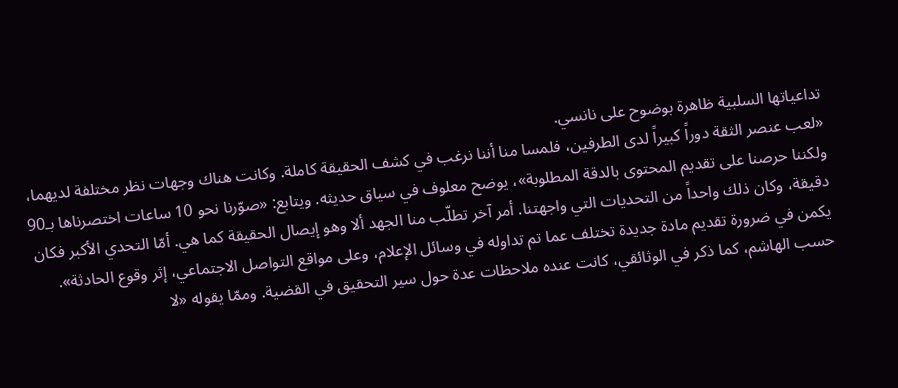تداعياتها السلبية ظاهرة بوضوح على نانسي.
«لعب عنصر الثقة دوراً كبيراً لدى الطرفين، فلمسا منا أننا نرغب في كشف الحقيقة كاملة. وكانت هناك وجهات نظر مختلفة لديهما، ولكننا حرصنا على تقديم المحتوى بالدقة المطلوبة»، يوضح معلوف في سياق حديثه. ويتابع: «صوّرنا نحو 10 ساعات اختصرناها بـ90 دقيقة، وكان ذلك واحداً من التحديات التي واجهتنا. أمر آخر تطلّب منا الجهد ألا وهو إيصال الحقيقة كما هي. أمّا التحدي الأكبر فكان يكمن في ضرورة تقديم مادة جديدة تختلف عما تم تداوله في وسائل الإعلام، وعلى مواقع التواصل الاجتماعي، إثر وقوع الحادثة».
حسب الهاشم، كما ذكر في الوثائقي، كانت عنده ملاحظات عدة حول سير التحقيق في القضية. وممّا يقوله «لا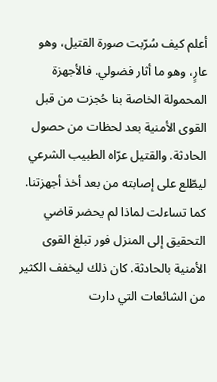أعلم كيف سُرّبت صورة القتيل، وهو عارٍ، وهو ما أثار فضولي. فالأجهزة المحمولة الخاصة بنا حُجزت من قبل القوى الأمنية بعد لحظات من حصول الحادثة. والقتيل عرّاه الطبيب الشرعي ليطّلع على إصابته من بعد أخذ أجهزتنا. كما تساءلت لماذا لم يحضر قاضي التحقيق إلى المنزل فور تبلغ القوى الأمنية بالحادثة. كان ذلك ليخفف الكثير من الشائعات التي دارت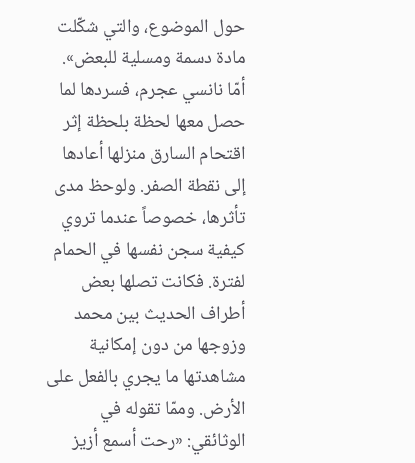حول الموضوع، والتي شكّلت مادة دسمة ومسلية للبعض».
أمّا نانسي عجرم، فسردها لما حصل معها لحظة بلحظة إثر اقتحام السارق منزلها أعادها إلى نقطة الصفر. ولوحظ مدى تأثرها، خصوصاً عندما تروي كيفية سجن نفسها في الحمام لفترة. فكانت تصلها بعض أطراف الحديث بين محمد وزوجها من دون إمكانية مشاهدتها ما يجري بالفعل على الأرض. وممّا تقوله في الوثائقي: «رحت أسمع أزيز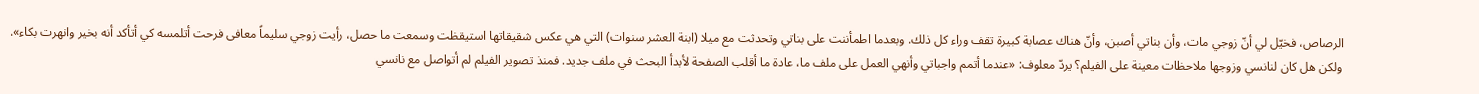الرصاص، فخيّل لي أنّ زوجي مات، وأن بناتي أصبن، وأنّ هناك عصابة كبيرة تقف وراء كل ذلك. وبعدما اطمأننت على بناتي وتحدثت مع ميلا (ابنة العشر سنوات) التي هي عكس شقيقاتها استيقظت وسمعت ما حصل، رأيت زوجي سليماً معافى فرحت أتلمسه كي أتأكد أنه بخير وانهرت بكاء».
ولكن هل كان لنانسي وزوجها ملاحظات معينة على الفيلم؟ يردّ معلوف: «عندما أتمم واجباتي وأنهي العمل على ملف ما، عادة ما أقلب الصفحة لأبدأ البحث في ملف جديد. فمنذ تصوير الفيلم لم أتواصل مع نانسي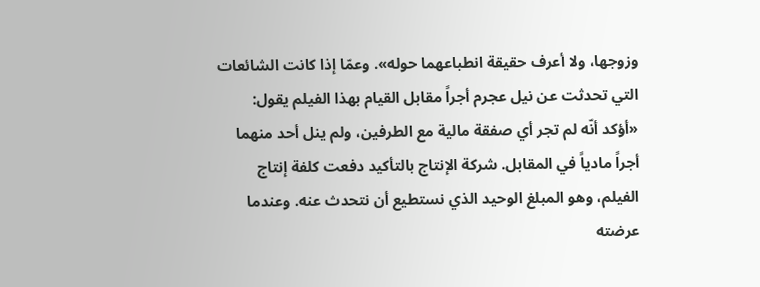وزوجها، ولا أعرف حقيقة انطباعهما حوله». وعمّا إذا كانت الشائعات التي تحدثت عن نيل عجرم أجراً مقابل القيام بهذا الفيلم يقول: «أؤكد أنّه لم تجر أي صفقة مالية مع الطرفين، ولم ينل أحد منهما أجراً مادياً في المقابل. شركة الإنتاج بالتأكيد دفعت كلفة إنتاج الفيلم، وهو المبلغ الوحيد الذي نستطيع أن نتحدث عنه. وعندما عرضته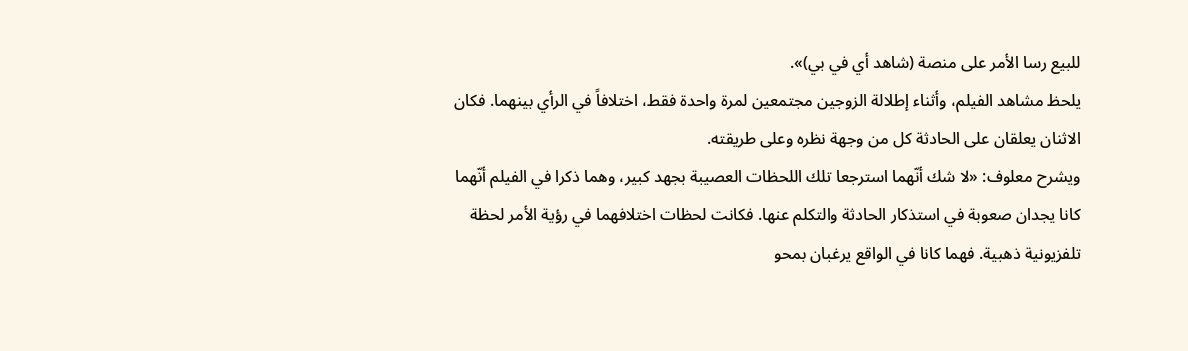للبيع رسا الأمر على منصة (شاهد أي في بي)».
يلحظ مشاهد الفيلم، وأثناء إطلالة الزوجين مجتمعين لمرة واحدة فقط، اختلافاً في الرأي بينهما. فكان الاثنان يعلقان على الحادثة كل من وجهة نظره وعلى طريقته.
ويشرح معلوف: «لا شك أنّهما استرجعا تلك اللحظات العصيبة بجهد كبير، وهما ذكرا في الفيلم أنّهما كانا يجدان صعوبة في استذكار الحادثة والتكلم عنها. فكانت لحظات اختلافهما في رؤية الأمر لحظة تلفزيونية ذهبية. فهما كانا في الواقع يرغبان بمحو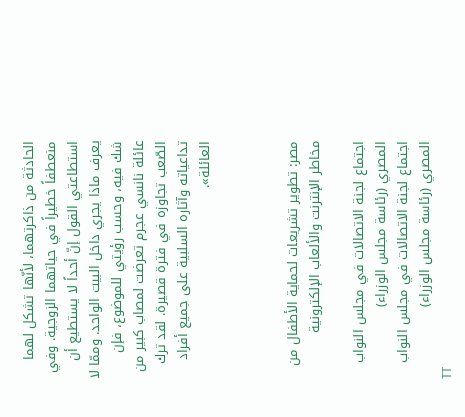الحادثة من ذاكرتهما، لأنّها تشكل لهما منعطفاً خطيراً في حياتهما الزوجية. وفي استطاعتي القول إنّ أحداً لا يستطيع أن يعرف ماذا يجري داخل البيت الواحد. وممّا لا شك فيه، وحسب رؤيتي للموضوع، فإن عائلة نانسي عجرم تعرضت لمصاب كبير من الصّعب تجاوزه في فترة قصيرة. لقد ترك تداعياته وآثاره السلبية على جميع أفراد العائلة».



مصر: تطوير تشريعات لحماية الأطفال من مخاطر الإنترنت والألعاب الإلكترونية

اجتماع لجنة الاتصالات في مجلس النواب المصري (رئاسة مجلس الوزراء)
اجتماع لجنة الاتصالات في مجلس النواب المصري (رئاسة مجلس الوزراء)
TT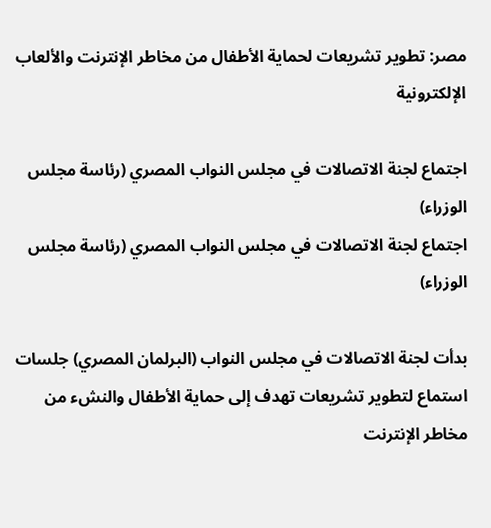مصر: تطوير تشريعات لحماية الأطفال من مخاطر الإنترنت والألعاب الإلكترونية

اجتماع لجنة الاتصالات في مجلس النواب المصري (رئاسة مجلس الوزراء)
اجتماع لجنة الاتصالات في مجلس النواب المصري (رئاسة مجلس الوزراء)

بدأت لجنة الاتصالات في مجلس النواب (البرلمان المصري) جلسات استماع لتطوير تشريعات تهدف إلى حماية الأطفال والنشء من مخاطر الإنترنت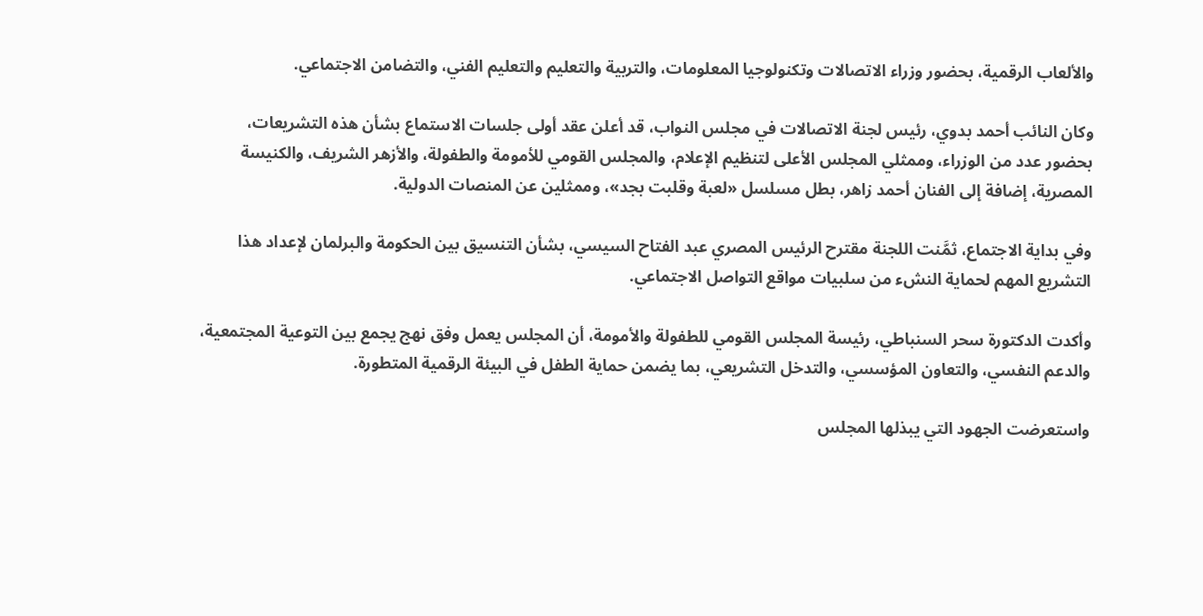والألعاب الرقمية، بحضور وزراء الاتصالات وتكنولوجيا المعلومات، والتربية والتعليم والتعليم الفني، والتضامن الاجتماعي.

وكان النائب أحمد بدوي، رئيس لجنة الاتصالات في مجلس النواب، قد أعلن عقد أولى جلسات الاستماع بشأن هذه التشريعات، بحضور عدد من الوزراء، وممثلي المجلس الأعلى لتنظيم الإعلام، والمجلس القومي للأمومة والطفولة، والأزهر الشريف، والكنيسة المصرية، إضافة إلى الفنان أحمد زاهر، بطل مسلسل «لعبة وقلبت بجد»، وممثلين عن المنصات الدولية.

وفي بداية الاجتماع، ثمَّنت اللجنة مقترح الرئيس المصري عبد الفتاح السيسي، بشأن التنسيق بين الحكومة والبرلمان لإعداد هذا التشريع المهم لحماية النشء من سلبيات مواقع التواصل الاجتماعي.

وأكدت الدكتورة سحر السنباطي، رئيسة المجلس القومي للطفولة والأمومة، أن المجلس يعمل وفق نهج يجمع بين التوعية المجتمعية، والدعم النفسي، والتعاون المؤسسي، والتدخل التشريعي، بما يضمن حماية الطفل في البيئة الرقمية المتطورة.

واستعرضت الجهود التي يبذلها المجلس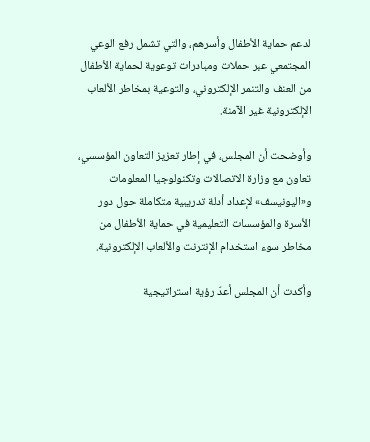لدعم حماية الأطفال وأسرهم، والتي تشمل رفع الوعي المجتمعي عبر حملات ومبادرات توعوية لحماية الأطفال من العنف والتنمر الإلكتروني، والتوعية بمخاطر الألعاب الإلكترونية غير الآمنة.

وأوضحت أن المجلس، في إطار تعزيز التعاون المؤسسي، تعاون مع وزارة الاتصالات وتكنولوجيا المعلومات و«اليونيسف» لإعداد أدلة تدريبية متكاملة حول دور الأسرة والمؤسسات التعليمية في حماية الأطفال من مخاطر سوء استخدام الإنترنت والألعاب الإلكترونية.

وأكدت أن المجلس أعدّ رؤية استراتيجية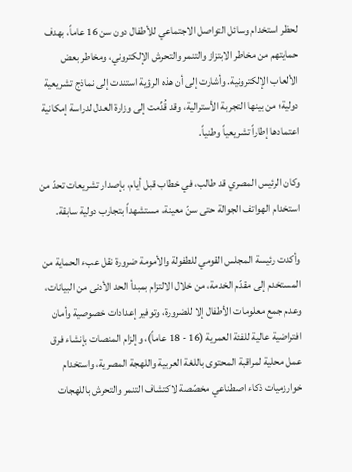لحظر استخدام وسائل التواصل الاجتماعي للأطفال دون سن 16 عاماً، بهدف حمايتهم من مخاطر الابتزاز والتنمر والتحرش الإلكتروني، ومخاطر بعض الألعاب الإلكترونية. وأشارت إلى أن هذه الرؤية استندت إلى نماذج تشريعية دولية؛ من بينها التجربة الأسترالية، وقد قُدِّمت إلى وزارة العدل لدراسة إمكانية اعتمادها إطاراً تشريعياً وطنياً.

وكان الرئيس المصري قد طالب، في خطاب قبل أيام، بإصدار تشريعات تحدّ من استخدام الهواتف الجوالة حتى سنّ معينة، مستشهداً بتجارب دولية سابقة.

وأكدت رئيسة المجلس القومي للطفولة والأمومة ضرورة نقل عبء الحماية من المستخدم إلى مقدّم الخدمة، من خلال الالتزام بمبدأ الحد الأدنى من البيانات، وعدم جمع معلومات الأطفال إلا للضرورة، وتوفير إعدادات خصوصية وأمان افتراضية عالية للفئة العمرية (16 - 18 عاماً)، وإلزام المنصات بإنشاء فرق عمل محلية لمراقبة المحتوى باللغة العربية واللهجة المصرية، واستخدام خوارزميات ذكاء اصطناعي مخصّصة لاكتشاف التنمر والتحرش باللهجات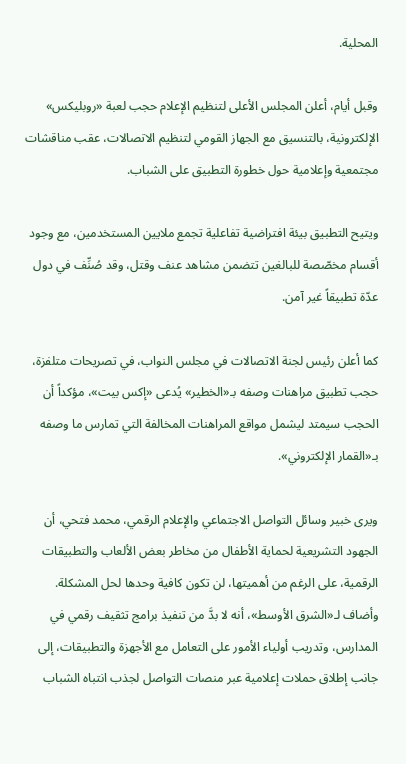المحلية.

وقبل أيام، أعلن المجلس الأعلى لتنظيم الإعلام حجب لعبة «روبليكس» الإلكترونية، بالتنسيق مع الجهاز القومي لتنظيم الاتصالات، عقب مناقشات مجتمعية وإعلامية حول خطورة التطبيق على الشباب.

ويتيح التطبيق بيئة افتراضية تفاعلية تجمع ملايين المستخدمين، مع وجود أقسام مخصّصة للبالغين تتضمن مشاهد عنف وقتل، وقد صُنِّف في دول عدّة تطبيقاً غير آمن.

كما أعلن رئيس لجنة الاتصالات في مجلس النواب، في تصريحات متلفزة، حجب تطبيق مراهنات وصفه بـ«الخطير» يُدعى «إكس بيت»، مؤكداً أن الحجب سيمتد ليشمل مواقع المراهنات المخالفة التي تمارس ما وصفه بـ«القمار الإلكتروني».

ويرى خبير وسائل التواصل الاجتماعي والإعلام الرقمي، محمد فتحي، أن الجهود التشريعية لحماية الأطفال من مخاطر بعض الألعاب والتطبيقات الرقمية، على الرغم من أهميتها، لن تكون كافية وحدها لحل المشكلة. وأضاف لـ«الشرق الأوسط»، أنه لا بدَّ من تنفيذ برامج تثقيف رقمي في المدارس، وتدريب أولياء الأمور على التعامل مع الأجهزة والتطبيقات، إلى جانب إطلاق حملات إعلامية عبر منصات التواصل لجذب انتباه الشباب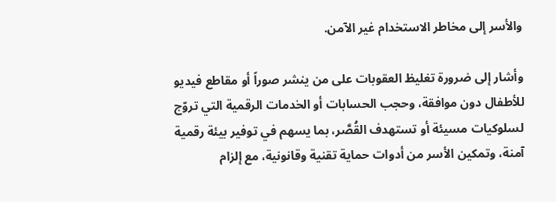والأسر إلى مخاطر الاستخدام غير الآمن.

وأشار إلى ضرورة تغليظ العقوبات على من ينشر صوراً أو مقاطع فيديو للأطفال دون موافقة، وحجب الحسابات أو الخدمات الرقمية التي تروّج لسلوكيات مسيئة أو تستهدف القُصَّر، بما يسهم في توفير بيئة رقمية آمنة، وتمكين الأسر من أدوات حماية تقنية وقانونية، مع إلزام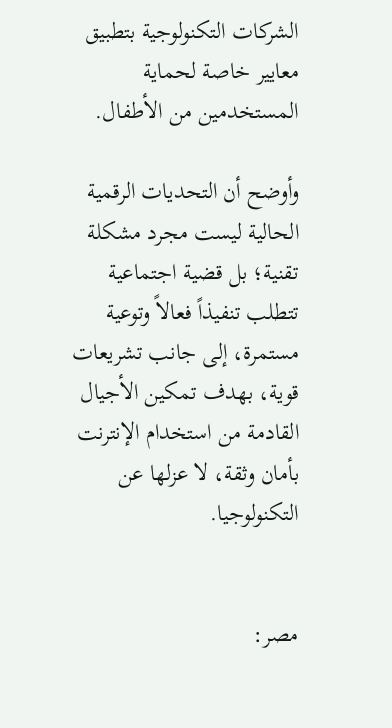الشركات التكنولوجية بتطبيق معايير خاصة لحماية المستخدمين من الأطفال.

وأوضح أن التحديات الرقمية الحالية ليست مجرد مشكلة تقنية؛ بل قضية اجتماعية تتطلب تنفيذاً فعالاً وتوعية مستمرة، إلى جانب تشريعات قوية، بهدف تمكين الأجيال القادمة من استخدام الإنترنت بأمان وثقة، لا عزلها عن التكنولوجيا.


مصر: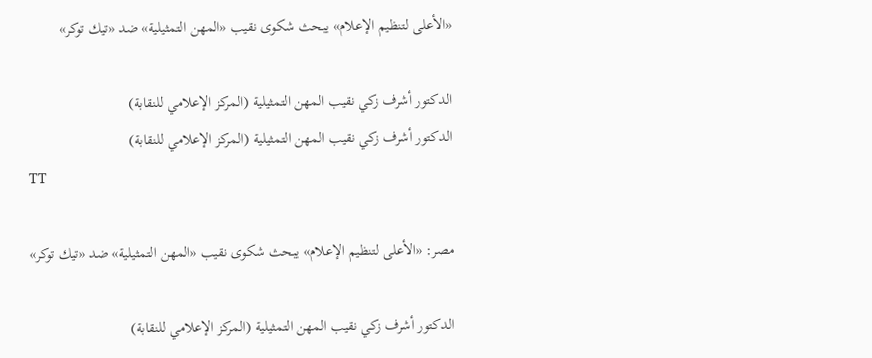«الأعلى لتنظيم الإعلام» يبحث شكوى نقيب «المهن التمثيلية» ضد «تيك توكر»

الدكتور أشرف زكي نقيب المهن التمثيلية (المركز الإعلامي للنقابة)
الدكتور أشرف زكي نقيب المهن التمثيلية (المركز الإعلامي للنقابة)
TT

مصر: «الأعلى لتنظيم الإعلام» يبحث شكوى نقيب «المهن التمثيلية» ضد «تيك توكر»

الدكتور أشرف زكي نقيب المهن التمثيلية (المركز الإعلامي للنقابة)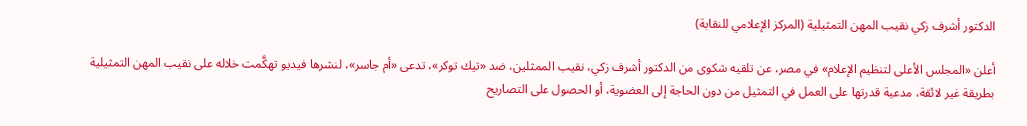الدكتور أشرف زكي نقيب المهن التمثيلية (المركز الإعلامي للنقابة)

أعلن «المجلس الأعلى لتنظيم الإعلام» في مصر، عن تلقيه شكوى من الدكتور أشرف زكي، نقيب الممثلين، ضد «تيك توكر»، تدعى «أم جاسر»، لنشرها فيديو تهكَّمت خلاله على نقيب المهن التمثيلية بطريقة غير لائقة، مدعية قدرتها على العمل في التمثيل من دون الحاجة إلى العضوية، أو الحصول على التصاريح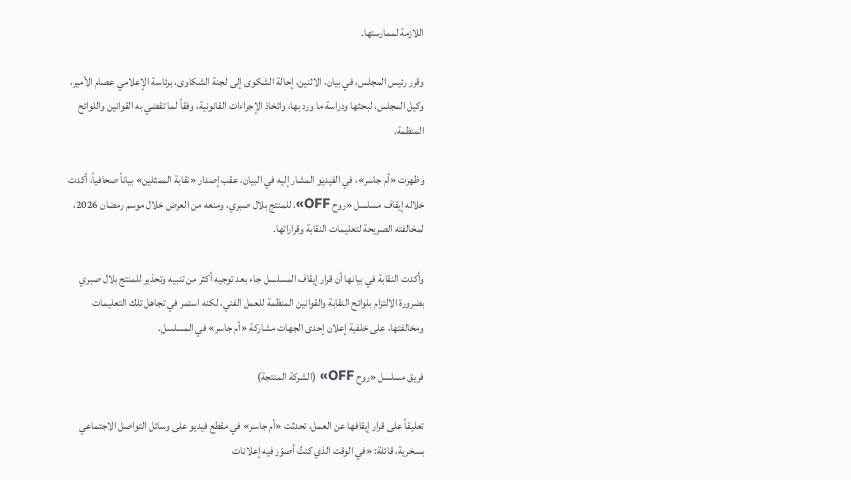اللازمة لممارستها.

وقرر رئيس المجلس، في بيان، الاثنين، إحالة الشكوى إلى لجنة الشكاوى، برئاسة الإعلامي عصام الأمير، وكيل المجلس، لبحثها ودراسة ما ورد بها، واتخاذ الإجراءات القانونية، وفقاً لما تقضي به القوانين واللوائح المنظمة.

وظهرت «أم جاسر»، في الفيديو المشار إليه في البيان، عقب إصدار «نقابة الممثلين» بياناً صحافياً، أكدت خلاله إيقاف مسلسل «روح OFF»، للمنتج بلال صبري، ومنعه من العرض خلال موسم رمضان 2026، لمخالفته الصريحة لتعليمات النقابة وقراراتها.

وأكدت النقابة في بيانها أن قرار إيقاف المسلسل جاء بعد توجيه أكثر من تنبيه وتحذير للمنتج بلال صبري بضرورة الالتزام بلوائح النقابة والقوانين المنظمة للعمل الفني، لكنه استمر في تجاهل تلك التعليمات ومخالفتها، على خلفية إعلان إحدى الجهات مشاركة «أم جاسر» في المسلسل.

فريق مسلسل «روح OFF» (الشركة المنتجة)

تعليقاً على قرار إيقافها عن العمل، تحدثت «أم جاسر» في مقطع فيديو على وسائل التواصل الاجتماعي بسخرية، قائلة: «في الوقت الذي كنتُ أصوّر فيه إعلانات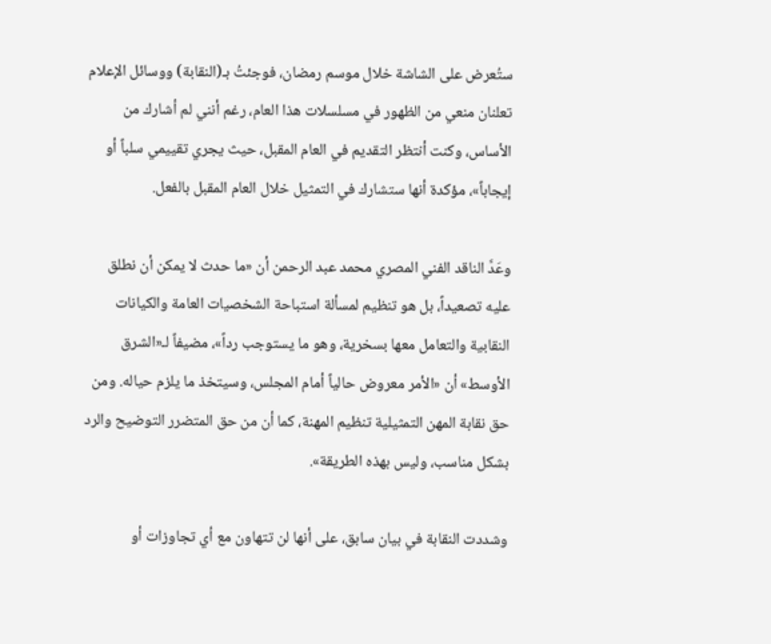ستُعرض على الشاشة خلال موسم رمضان، فوجئتُ بـ(النقابة) ووسائل الإعلام تعلنان منعي من الظهور في مسلسلات هذا العام، رغم أنني لم أشارك من الأساس، وكنت أنتظر التقديم في العام المقبل، حيث يجري تقييمي سلباً أو إيجاباً»، مؤكدة أنها ستشارك في التمثيل خلال العام المقبل بالفعل.

وعَدَّ الناقد الفني المصري محمد عبد الرحمن أن «ما حدث لا يمكن أن نطلق عليه تصعيداً، بل هو تنظيم لمسألة استباحة الشخصيات العامة والكيانات النقابية والتعامل معها بسخرية، وهو ما يستوجب رداً»، مضيفاً لـ«الشرق الأوسط» أن «الأمر معروض حالياً أمام المجلس، وسيتخذ ما يلزم حياله. ومن حق نقابة المهن التمثيلية تنظيم المهنة، كما أن من حق المتضرر التوضيح والرد بشكل مناسب، وليس بهذه الطريقة».

وشددت النقابة في بيان سابق، على أنها لن تتهاون مع أي تجاوزات أو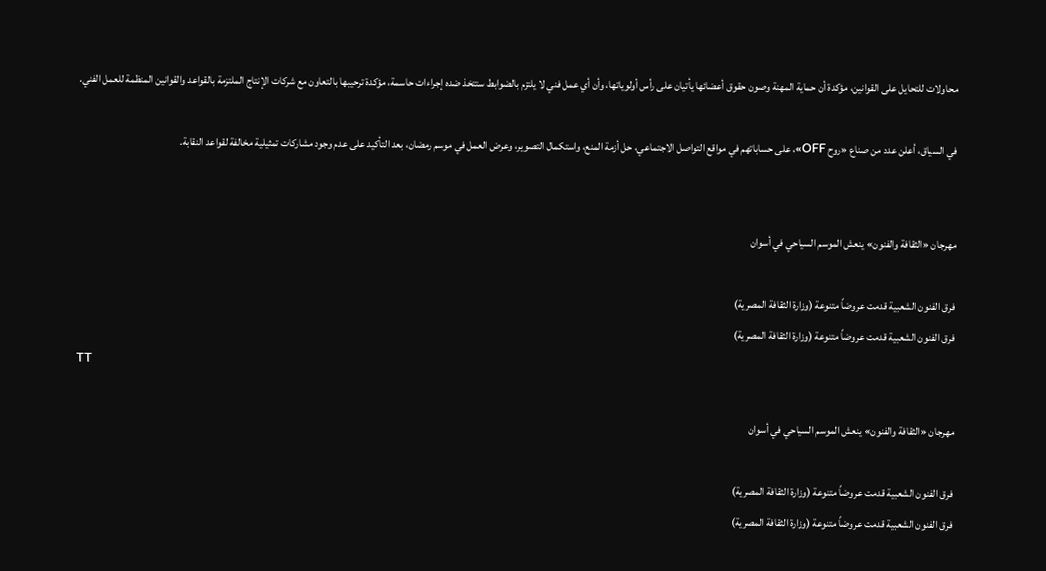محاولات للتحايل على القوانين، مؤكدة أن حماية المهنة وصون حقوق أعضائها يأتيان على رأس أولوياتها، وأن أي عمل فني لا يلتزم بالضوابط ستتخذ ضده إجراءات حاسمة، مؤكدة ترحيبها بالتعاون مع شركات الإنتاج الملتزمة بالقواعد والقوانين المنظمة للعمل الفني.

في السياق، أعلن عدد من صناع «روح OFF»، على حساباتهم في مواقع التواصل الاجتماعي، حل أزمة المنع، واستكمال التصوير، وعرض العمل في موسم رمضان، بعد التأكيد على عدم وجود مشاركات تمثيلية مخالفة لقواعد النقابة.


مهرجان «الثقافة والفنون» ينعش الموسم السياحي في أسوان

فرق الفنون الشعبية قدمت عروضاً متنوعة (وزارة الثقافة المصرية)
فرق الفنون الشعبية قدمت عروضاً متنوعة (وزارة الثقافة المصرية)
TT

مهرجان «الثقافة والفنون» ينعش الموسم السياحي في أسوان

فرق الفنون الشعبية قدمت عروضاً متنوعة (وزارة الثقافة المصرية)
فرق الفنون الشعبية قدمت عروضاً متنوعة (وزارة الثقافة المصرية)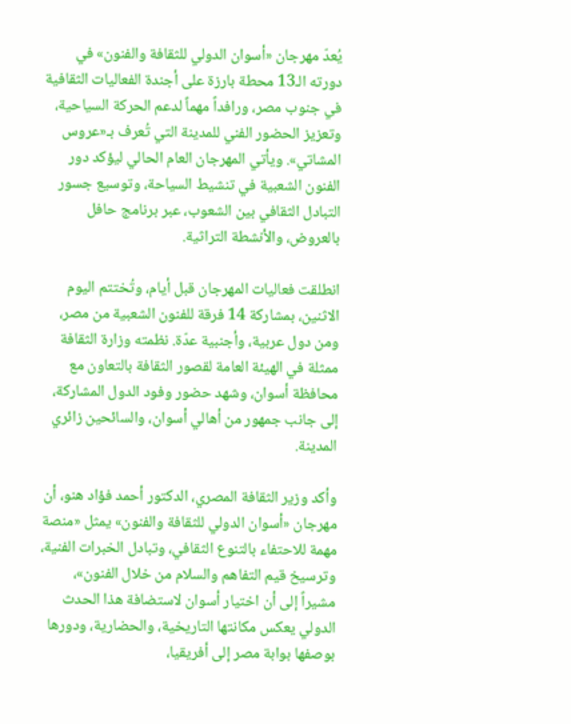يُعدّ مهرجان «أسوان الدولي للثقافة والفنون» في دورته الـ13 محطة بارزة على أجندة الفعاليات الثقافية في جنوب مصر، ورافداً مهماً لدعم الحركة السياحية، وتعزيز الحضور الفني للمدينة التي تُعرف بـ«عروس المشاتي». ويأتي المهرجان العام الحالي ليؤكد دور الفنون الشعبية في تنشيط السياحة، وتوسيع جسور التبادل الثقافي بين الشعوب، عبر برنامج حافل بالعروض، والأنشطة التراثية.

انطلقت فعاليات المهرجان قبل أيام، وتُختتم اليوم الاثنين، بمشاركة 14 فرقة للفنون الشعبية من مصر، ومن دول عربية، وأجنبية عدّة. نظمته وزارة الثقافة ممثلة في الهيئة العامة لقصور الثقافة بالتعاون مع محافظة أسوان، وشهد حضور وفود الدول المشاركة، إلى جانب جمهور من أهالي أسوان، والسائحين زائري المدينة.

وأكد وزير الثقافة المصري، الدكتور أحمد فؤاد هنو، أن مهرجان «أسوان الدولي للثقافة والفنون» يمثل «منصة مهمة للاحتفاء بالتنوع الثقافي، وتبادل الخبرات الفنية، وترسيخ قيم التفاهم والسلام من خلال الفنون»، مشيراً إلى أن اختيار أسوان لاستضافة هذا الحدث الدولي يعكس مكانتها التاريخية، والحضارية، ودورها بوصفها بوابة مصر إلى أفريقيا،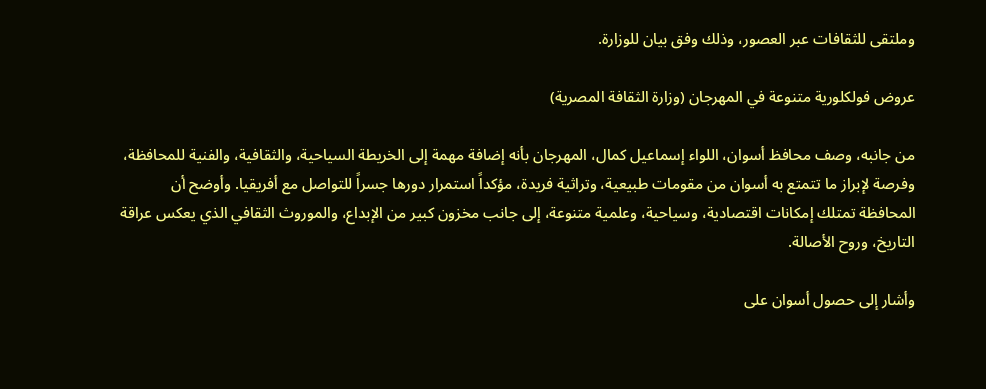وملتقى للثقافات عبر العصور، وذلك وفق بيان للوزارة.

عروض فولكلورية متنوعة في المهرجان (وزارة الثقافة المصرية)

من جانبه، وصف محافظ أسوان، اللواء إسماعيل كمال، المهرجان بأنه إضافة مهمة إلى الخريطة السياحية، والثقافية، والفنية للمحافظة، وفرصة لإبراز ما تتمتع به أسوان من مقومات طبيعية، وتراثية فريدة، مؤكداً استمرار دورها جسراً للتواصل مع أفريقيا. وأوضح أن المحافظة تمتلك إمكانات اقتصادية، وسياحية، وعلمية متنوعة، إلى جانب مخزون كبير من الإبداع، والموروث الثقافي الذي يعكس عراقة التاريخ، وروح الأصالة.

وأشار إلى حصول أسوان على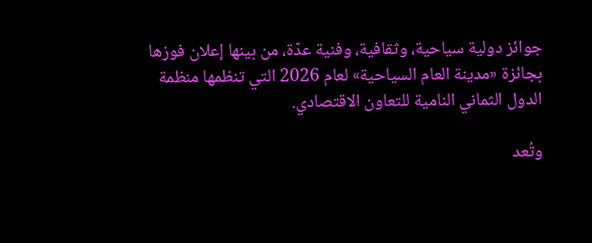جوائز دولية سياحية، وثقافية، وفنية عدّة، من بينها إعلان فوزها بجائزة «مدينة العام السياحية» لعام 2026 التي تنظمها منظمة الدول الثماني النامية للتعاون الاقتصادي.

وتُعد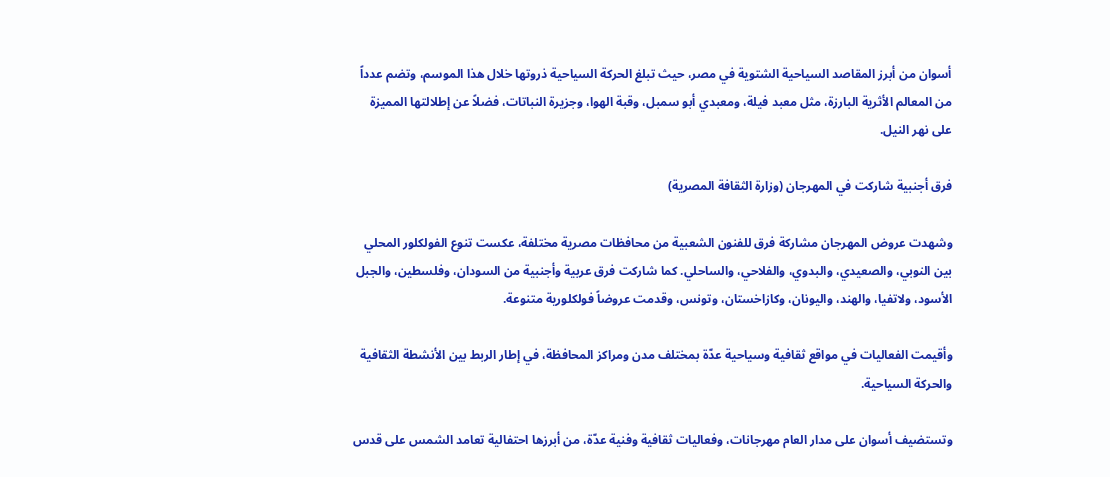أسوان من أبرز المقاصد السياحية الشتوية في مصر، حيث تبلغ الحركة السياحية ذروتها خلال هذا الموسم، وتضم عدداً من المعالم الأثرية البارزة، مثل معبد فيلة، ومعبدي أبو سمبل، وقبة الهوا، وجزيرة النباتات، فضلاً عن إطلالتها المميزة على نهر النيل.

فرق أجنبية شاركت في المهرجان (وزارة الثقافة المصرية)

وشهدت عروض المهرجان مشاركة فرق للفنون الشعبية من محافظات مصرية مختلفة، عكست تنوع الفولكلور المحلي بين النوبي، والصعيدي، والبدوي، والفلاحي، والساحلي. كما شاركت فرق عربية وأجنبية من السودان، وفلسطين، والجبل الأسود، ولاتفيا، والهند، واليونان، وكازاخستان، وتونس، وقدمت عروضاً فولكلورية متنوعة.

وأقيمت الفعاليات في مواقع ثقافية وسياحية عدّة بمختلف مدن ومراكز المحافظة، في إطار الربط بين الأنشطة الثقافية والحركة السياحية.

وتستضيف أسوان على مدار العام مهرجانات، وفعاليات ثقافية وفنية عدّة، من أبرزها احتفالية تعامد الشمس على قدس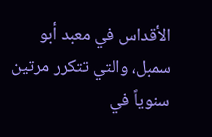الأقداس في معبد أبو سمبل، والتي تتكرر مرتين سنوياً في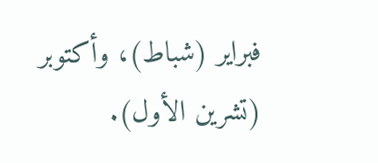فبراير (شباط)، وأكتوبر (تشرين الأول).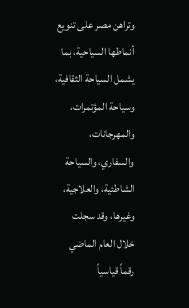وتراهن مصر على تنويع أنماطها السياحية، بما يشمل السياحة الثقافية، وسياحة المؤتمرات، والمهرجانات، والسفاري، والسياحة الشاطئية، والعلاجية، وغيرها، وقد سجلت خلال العام الماضي رقماً قياسياً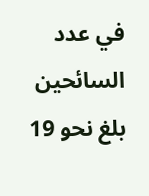في عدد السائحين بلغ نحو 19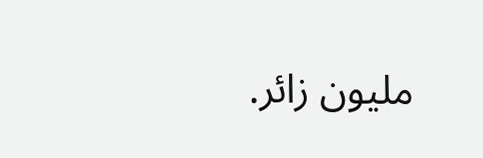مليون زائر.